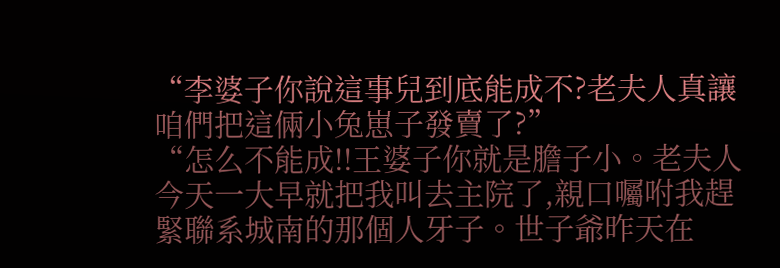“李婆子你說這事兒到底能成不?老夫人真讓咱們把這倆小兔崽子發賣了?”
“怎么不能成!!王婆子你就是膽子小。老夫人今天一大早就把我叫去主院了,親口囑咐我趕緊聯系城南的那個人牙子。世子爺昨天在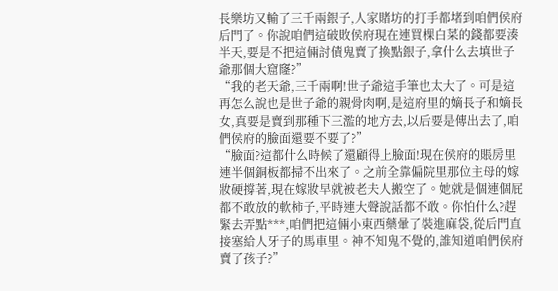長樂坊又輸了三千兩銀子,人家賭坊的打手都堵到咱們侯府后門了。你說咱們這破敗侯府現在連買棵白菜的錢都要湊半天,要是不把這倆討債鬼賣了換點銀子,拿什么去填世子爺那個大窟窿?”
“我的老天爺,三千兩啊!世子爺這手筆也太大了。可是這再怎么說也是世子爺的親骨肉啊,是這府里的嫡長子和嫡長女,真要是賣到那種下三濫的地方去,以后要是傳出去了,咱們侯府的臉面還要不要了?”
“臉面?這都什么時候了還顧得上臉面!現在侯府的賬房里連半個銅板都掃不出來了。之前全靠偏院里那位主母的嫁妝硬撐著,現在嫁妝早就被老夫人搬空了。她就是個連個屁都不敢放的軟柿子,平時連大聲說話都不敢。你怕什么?趕緊去弄點***,咱們把這倆小東西藥暈了裝進麻袋,從后門直接塞給人牙子的馬車里。神不知鬼不覺的,誰知道咱們侯府賣了孩子?”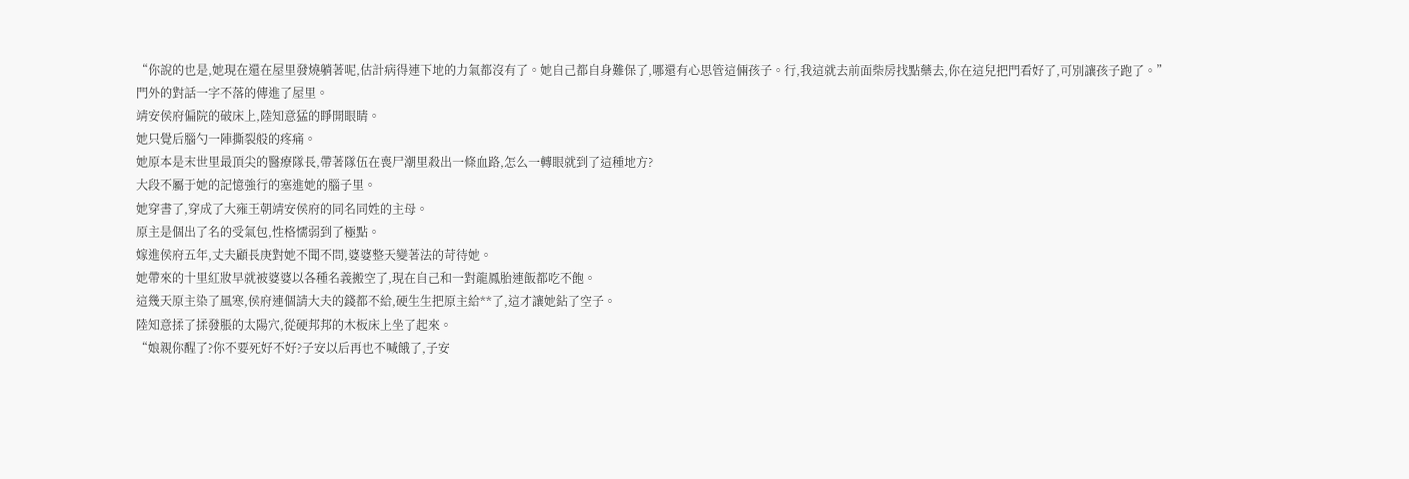“你說的也是,她現在還在屋里發燒躺著呢,估計病得連下地的力氣都沒有了。她自己都自身難保了,哪還有心思管這倆孩子。行,我這就去前面柴房找點藥去,你在這兒把門看好了,可別讓孩子跑了。”
門外的對話一字不落的傳進了屋里。
靖安侯府偏院的破床上,陸知意猛的睜開眼睛。
她只覺后腦勺一陣撕裂般的疼痛。
她原本是末世里最頂尖的醫療隊長,帶著隊伍在喪尸潮里殺出一條血路,怎么一轉眼就到了這種地方?
大段不屬于她的記憶強行的塞進她的腦子里。
她穿書了,穿成了大雍王朝靖安侯府的同名同姓的主母。
原主是個出了名的受氣包,性格懦弱到了極點。
嫁進侯府五年,丈夫顧長庚對她不聞不問,婆婆整天變著法的苛待她。
她帶來的十里紅妝早就被婆婆以各種名義搬空了,現在自己和一對龍鳳胎連飯都吃不飽。
這幾天原主染了風寒,侯府連個請大夫的錢都不給,硬生生把原主給**了,這才讓她鉆了空子。
陸知意揉了揉發脹的太陽穴,從硬邦邦的木板床上坐了起來。
“娘親你醒了?你不要死好不好?子安以后再也不喊餓了,子安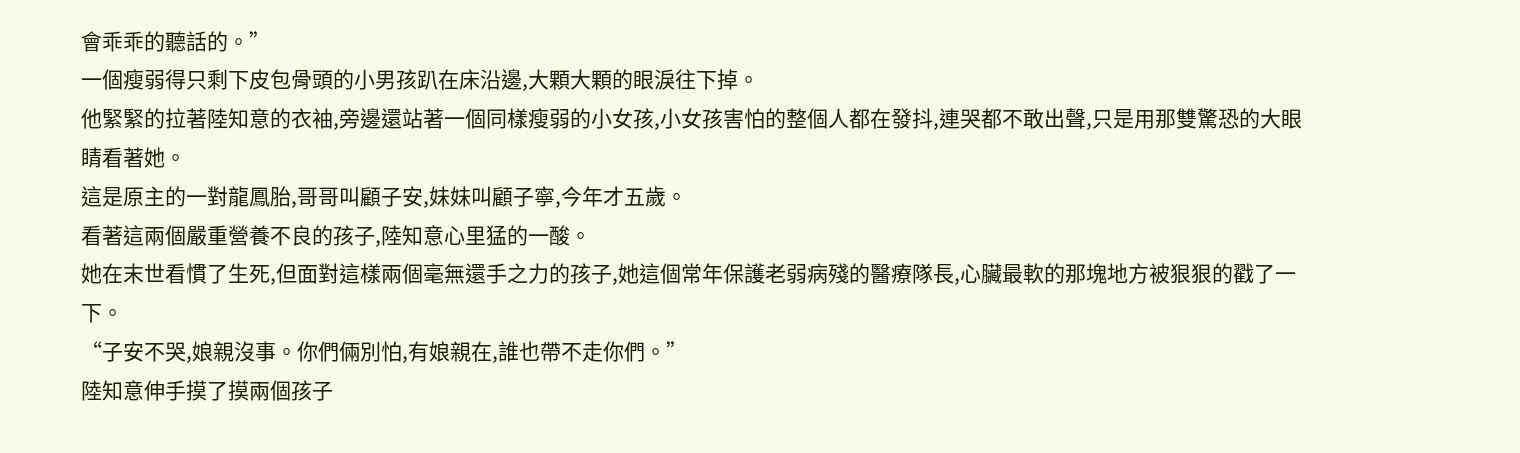會乖乖的聽話的。”
一個瘦弱得只剩下皮包骨頭的小男孩趴在床沿邊,大顆大顆的眼淚往下掉。
他緊緊的拉著陸知意的衣袖,旁邊還站著一個同樣瘦弱的小女孩,小女孩害怕的整個人都在發抖,連哭都不敢出聲,只是用那雙驚恐的大眼睛看著她。
這是原主的一對龍鳳胎,哥哥叫顧子安,妹妹叫顧子寧,今年才五歲。
看著這兩個嚴重營養不良的孩子,陸知意心里猛的一酸。
她在末世看慣了生死,但面對這樣兩個毫無還手之力的孩子,她這個常年保護老弱病殘的醫療隊長,心臟最軟的那塊地方被狠狠的戳了一下。
“子安不哭,娘親沒事。你們倆別怕,有娘親在,誰也帶不走你們。”
陸知意伸手摸了摸兩個孩子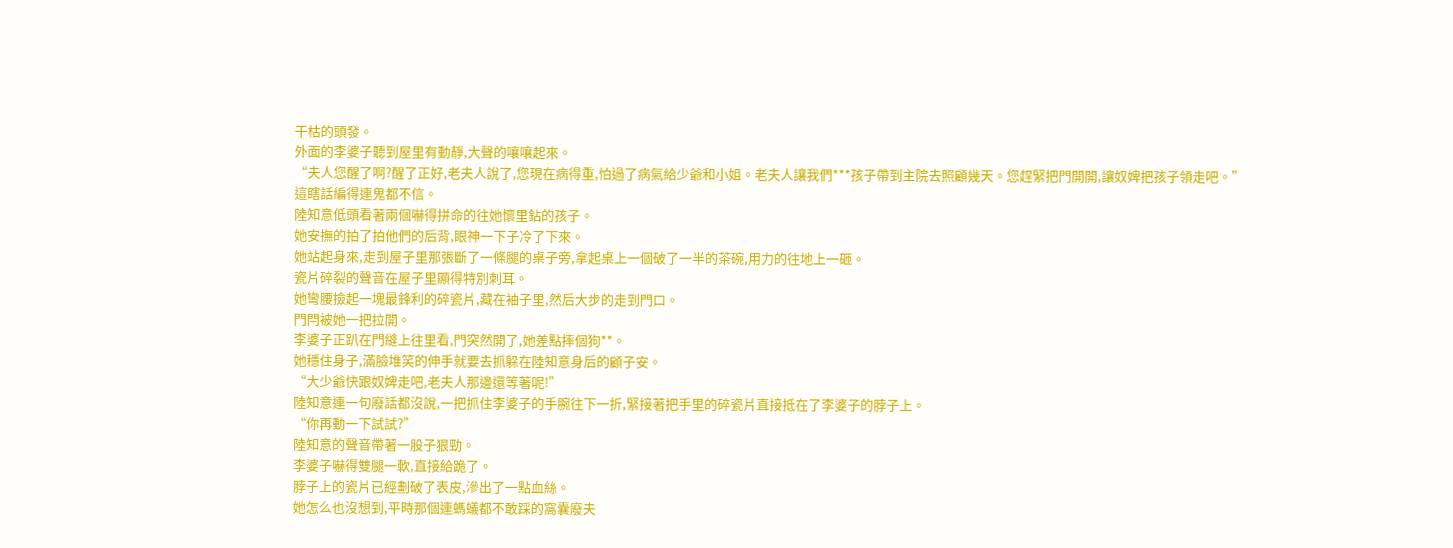干枯的頭發。
外面的李婆子聽到屋里有動靜,大聲的嚷嚷起來。
“夫人您醒了啊?醒了正好,老夫人說了,您現在病得重,怕過了病氣給少爺和小姐。老夫人讓我們***孩子帶到主院去照顧幾天。您趕緊把門開開,讓奴婢把孩子領走吧。”
這瞎話編得連鬼都不信。
陸知意低頭看著兩個嚇得拼命的往她懷里鉆的孩子。
她安撫的拍了拍他們的后背,眼神一下子冷了下來。
她站起身來,走到屋子里那張斷了一條腿的桌子旁,拿起桌上一個破了一半的茶碗,用力的往地上一砸。
瓷片碎裂的聲音在屋子里顯得特別刺耳。
她彎腰撿起一塊最鋒利的碎瓷片,藏在袖子里,然后大步的走到門口。
門閂被她一把拉開。
李婆子正趴在門縫上往里看,門突然開了,她差點摔個狗**。
她穩住身子,滿臉堆笑的伸手就要去抓躲在陸知意身后的顧子安。
“大少爺快跟奴婢走吧,老夫人那邊還等著呢!”
陸知意連一句廢話都沒說,一把抓住李婆子的手腕往下一折,緊接著把手里的碎瓷片直接抵在了李婆子的脖子上。
“你再動一下試試?”
陸知意的聲音帶著一股子狠勁。
李婆子嚇得雙腿一軟,直接給跪了。
脖子上的瓷片已經劃破了表皮,滲出了一點血絲。
她怎么也沒想到,平時那個連螞蟻都不敢踩的窩囊廢夫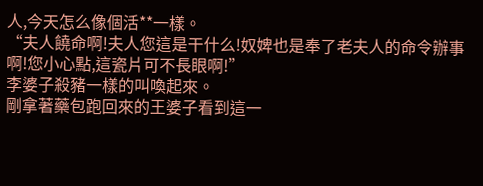人,今天怎么像個活**一樣。
“夫人饒命啊!夫人您這是干什么!奴婢也是奉了老夫人的命令辦事啊!您小心點,這瓷片可不長眼啊!”
李婆子殺豬一樣的叫喚起來。
剛拿著藥包跑回來的王婆子看到這一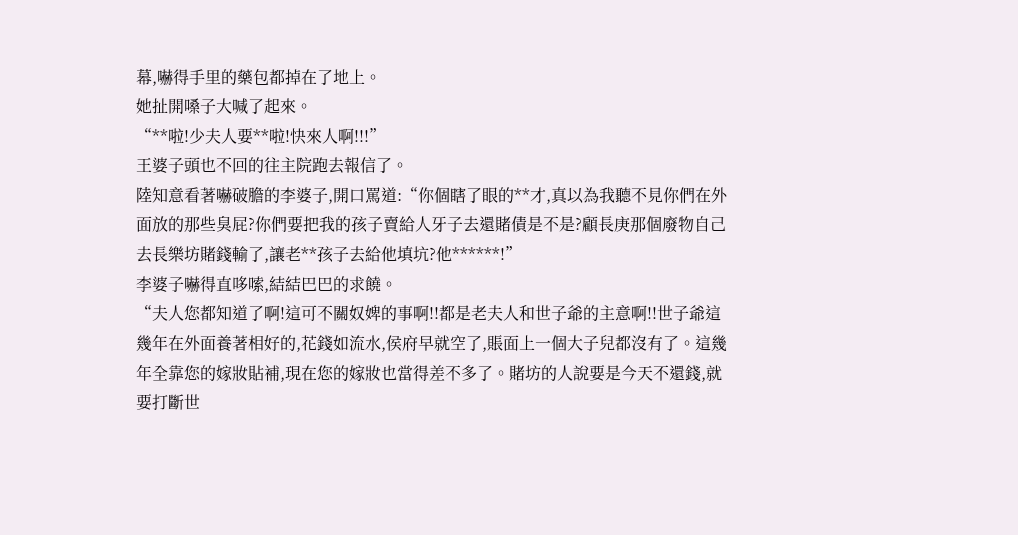幕,嚇得手里的藥包都掉在了地上。
她扯開嗓子大喊了起來。
“**啦!少夫人要**啦!快來人啊!!!”
王婆子頭也不回的往主院跑去報信了。
陸知意看著嚇破膽的李婆子,開口罵道:“你個瞎了眼的**才,真以為我聽不見你們在外面放的那些臭屁?你們要把我的孩子賣給人牙子去還賭債是不是?顧長庚那個廢物自己去長樂坊賭錢輸了,讓老**孩子去給他填坑?他******!”
李婆子嚇得直哆嗦,結結巴巴的求饒。
“夫人您都知道了啊!這可不關奴婢的事啊!!都是老夫人和世子爺的主意啊!!世子爺這幾年在外面養著相好的,花錢如流水,侯府早就空了,賬面上一個大子兒都沒有了。這幾年全靠您的嫁妝貼補,現在您的嫁妝也當得差不多了。賭坊的人說要是今天不還錢,就要打斷世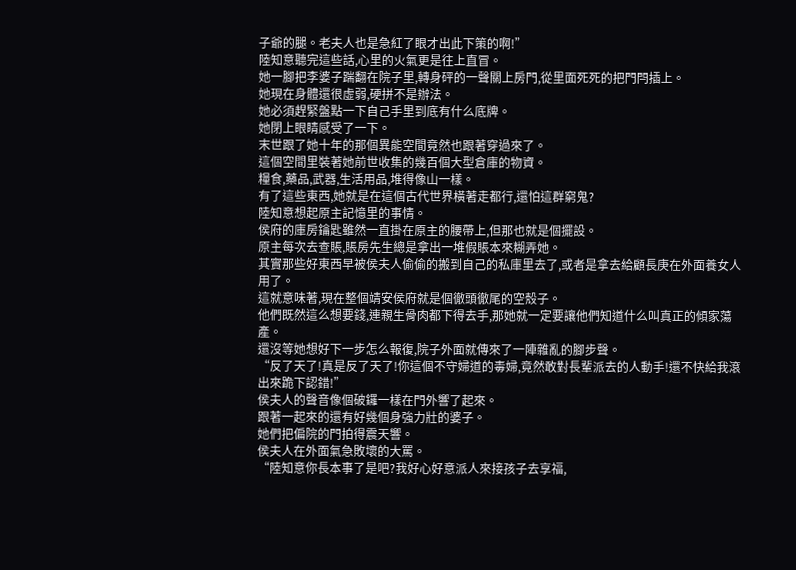子爺的腿。老夫人也是急紅了眼才出此下策的啊!”
陸知意聽完這些話,心里的火氣更是往上直冒。
她一腳把李婆子踹翻在院子里,轉身砰的一聲關上房門,從里面死死的把門閂插上。
她現在身體還很虛弱,硬拼不是辦法。
她必須趕緊盤點一下自己手里到底有什么底牌。
她閉上眼睛感受了一下。
末世跟了她十年的那個異能空間竟然也跟著穿過來了。
這個空間里裝著她前世收集的幾百個大型倉庫的物資。
糧食,藥品,武器,生活用品,堆得像山一樣。
有了這些東西,她就是在這個古代世界橫著走都行,還怕這群窮鬼?
陸知意想起原主記憶里的事情。
侯府的庫房鑰匙雖然一直掛在原主的腰帶上,但那也就是個擺設。
原主每次去查賬,賬房先生總是拿出一堆假賬本來糊弄她。
其實那些好東西早被侯夫人偷偷的搬到自己的私庫里去了,或者是拿去給顧長庚在外面養女人用了。
這就意味著,現在整個靖安侯府就是個徹頭徹尾的空殼子。
他們既然這么想要錢,連親生骨肉都下得去手,那她就一定要讓他們知道什么叫真正的傾家蕩產。
還沒等她想好下一步怎么報復,院子外面就傳來了一陣雜亂的腳步聲。
“反了天了!真是反了天了!你這個不守婦道的毒婦,竟然敢對長輩派去的人動手!還不快給我滾出來跪下認錯!”
侯夫人的聲音像個破鑼一樣在門外響了起來。
跟著一起來的還有好幾個身強力壯的婆子。
她們把偏院的門拍得震天響。
侯夫人在外面氣急敗壞的大罵。
“陸知意你長本事了是吧?我好心好意派人來接孩子去享福,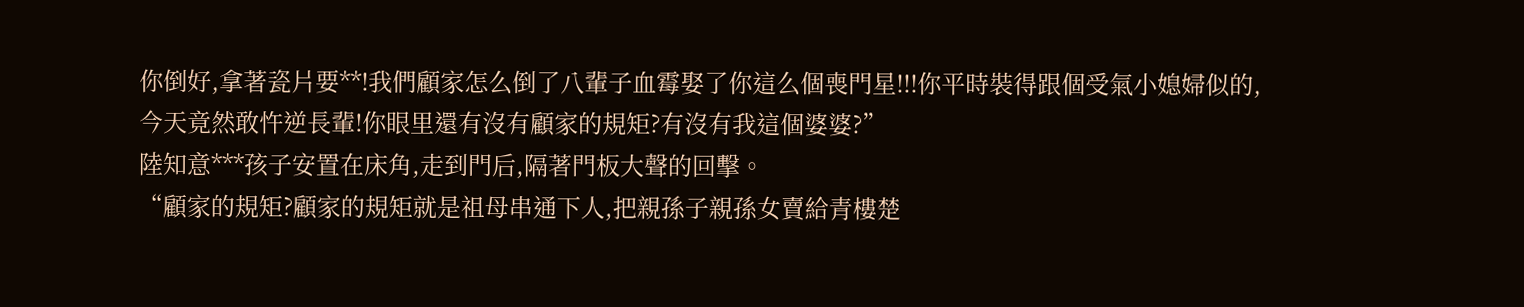你倒好,拿著瓷片要**!我們顧家怎么倒了八輩子血霉娶了你這么個喪門星!!!你平時裝得跟個受氣小媳婦似的,今天竟然敢忤逆長輩!你眼里還有沒有顧家的規矩?有沒有我這個婆婆?”
陸知意***孩子安置在床角,走到門后,隔著門板大聲的回擊。
“顧家的規矩?顧家的規矩就是祖母串通下人,把親孫子親孫女賣給青樓楚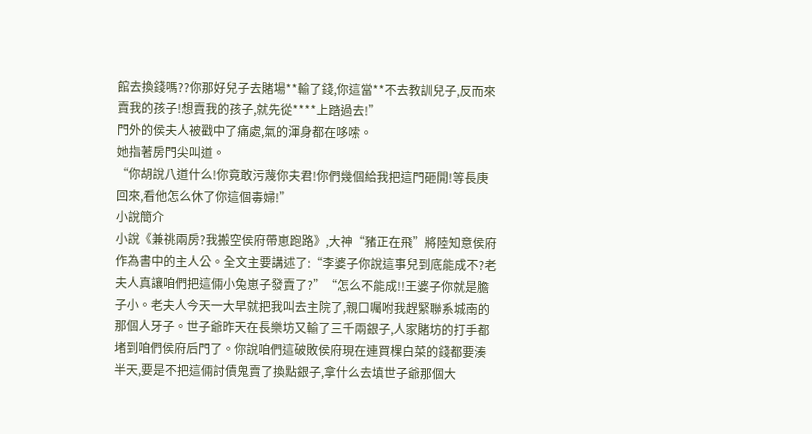館去換錢嗎??你那好兒子去賭場**輸了錢,你這當**不去教訓兒子,反而來賣我的孩子!想賣我的孩子,就先從****上踏過去!”
門外的侯夫人被戳中了痛處,氣的渾身都在哆嗦。
她指著房門尖叫道。
“你胡說八道什么!你竟敢污蔑你夫君!你們幾個給我把這門砸開!等長庚回來,看他怎么休了你這個毒婦!”
小說簡介
小說《兼祧兩房?我搬空侯府帶崽跑路》,大神“豬正在飛”將陸知意侯府作為書中的主人公。全文主要講述了:“李婆子你說這事兒到底能成不?老夫人真讓咱們把這倆小兔崽子發賣了?”“怎么不能成!!王婆子你就是膽子小。老夫人今天一大早就把我叫去主院了,親口囑咐我趕緊聯系城南的那個人牙子。世子爺昨天在長樂坊又輸了三千兩銀子,人家賭坊的打手都堵到咱們侯府后門了。你說咱們這破敗侯府現在連買棵白菜的錢都要湊半天,要是不把這倆討債鬼賣了換點銀子,拿什么去填世子爺那個大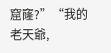窟窿?”“我的老天爺,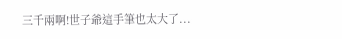三千兩啊!世子爺這手筆也太大了...